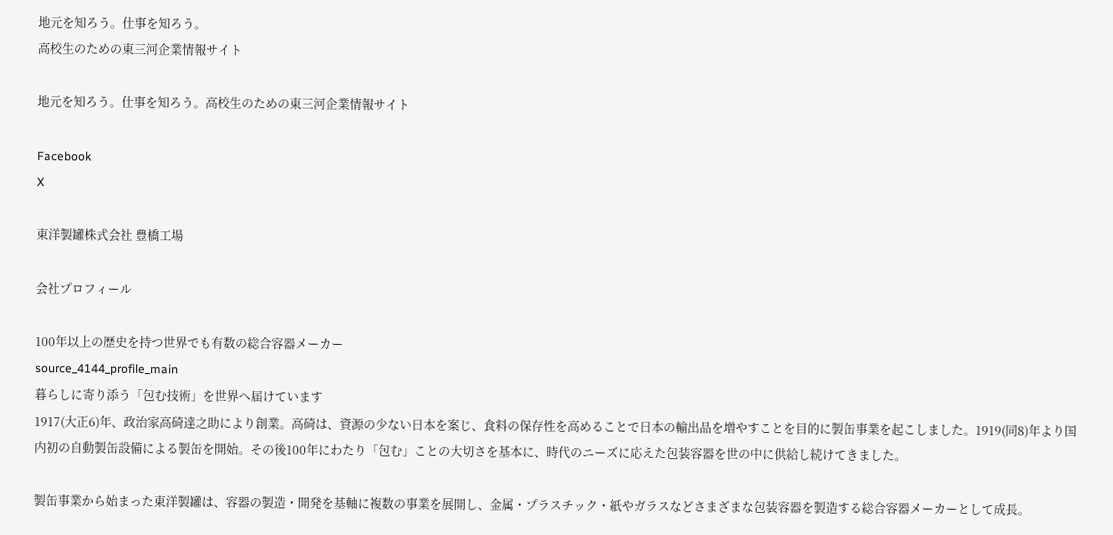地元を知ろう。仕事を知ろう。
高校生のための東三河企業情報サイト

地元を知ろう。仕事を知ろう。高校生のための東三河企業情報サイト

Facebook
X

東洋製罐株式会社 豊橋工場

会社プロフィール

100年以上の歴史を持つ世界でも有数の総合容器メーカー
source_4144_profile_main
暮らしに寄り添う「包む技術」を世界へ届けています
1917(大正6)年、政治家高碕達之助により創業。高碕は、資源の少ない日本を案じ、食料の保存性を高めることで日本の輸出品を増やすことを目的に製缶事業を起こしました。1919(同8)年より国内初の自動製缶設備による製缶を開始。その後100年にわたり「包む」ことの大切さを基本に、時代のニーズに応えた包装容器を世の中に供給し続けてきました。

製缶事業から始まった東洋製罐は、容器の製造・開発を基軸に複数の事業を展開し、金属・プラスチック・紙やガラスなどさまざまな包装容器を製造する総合容器メーカーとして成長。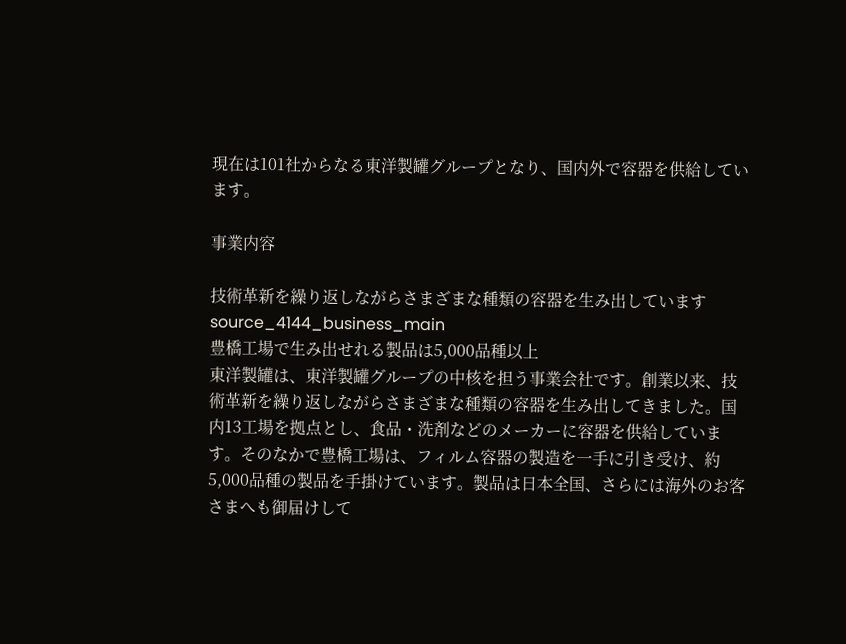現在は101社からなる東洋製罐グループとなり、国内外で容器を供給しています。

事業内容

技術革新を繰り返しながらさまざまな種類の容器を生み出しています
source_4144_business_main
豊橋工場で生み出せれる製品は5,000品種以上
東洋製罐は、東洋製罐グループの中核を担う事業会社です。創業以来、技術革新を繰り返しながらさまざまな種類の容器を生み出してきました。国内13工場を拠点とし、食品・洗剤などのメーカーに容器を供給しています。そのなかで豊橋工場は、フィルム容器の製造を一手に引き受け、約5,000品種の製品を手掛けています。製品は日本全国、さらには海外のお客さまへも御届けして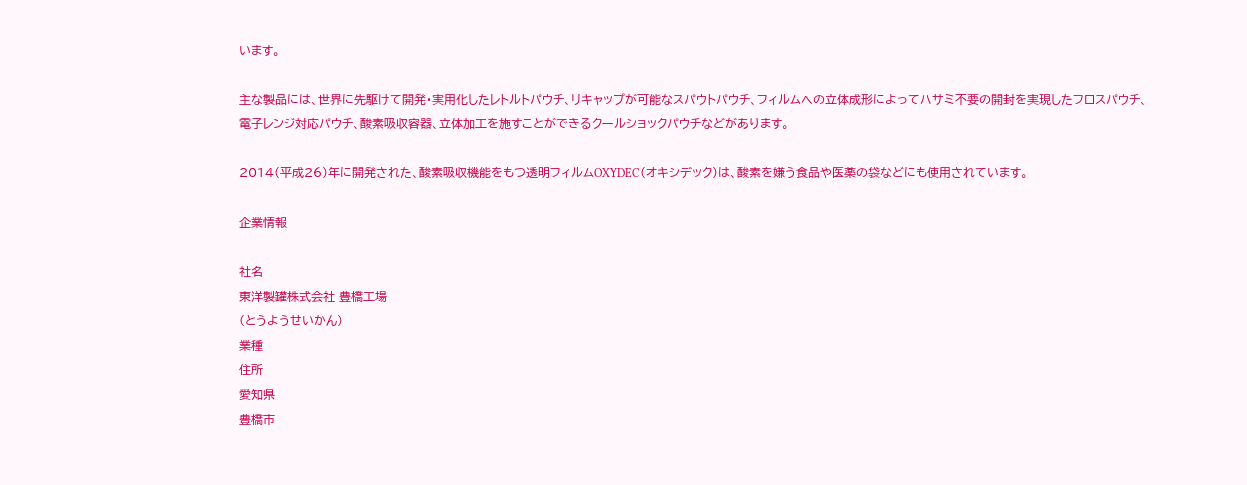います。

主な製品には、世界に先駆けて開発・実用化したレトルトパウチ、リキャップが可能なスパウトパウチ、フィルムへの立体成形によってハサミ不要の開封を実現したフロスパウチ、電子レンジ対応パウチ、酸素吸収容器、立体加工を施すことができるクールショックパウチなどがあります。

2014(平成26)年に開発された、酸素吸収機能をもつ透明フィルムOXYDEC(オキシデック)は、酸素を嫌う食品や医薬の袋などにも使用されています。

企業情報

社名
東洋製罐株式会社 豊橋工場
(とうようせいかん)
業種
住所
愛知県
豊橋市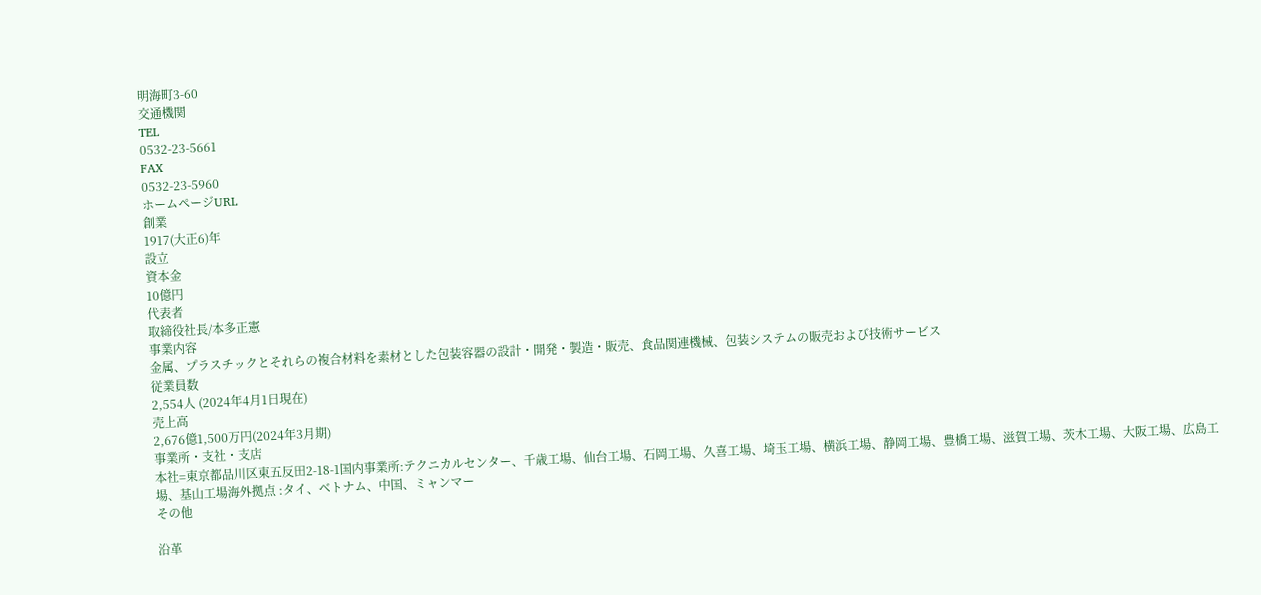明海町3-60
交通機関
TEL
0532-23-5661
FAX
0532-23-5960
ホームページURL
創業
1917(大正6)年
設立
資本金
10億円
代表者
取締役社長/本多正憲
事業内容
金属、プラスチックとそれらの複合材料を素材とした包装容器の設計・開発・製造・販売、食品関連機械、包装システムの販売および技術サービス
従業員数
2,554人 (2024年4月1日現在)
売上高
2,676億1,500万円(2024年3月期)
事業所・支社・支店
本社=東京都品川区東五反田2-18-1国内事業所:テクニカルセンター、千歳工場、仙台工場、石岡工場、久喜工場、埼玉工場、横浜工場、静岡工場、豊橋工場、滋賀工場、茨木工場、大阪工場、広島工場、基山工場海外拠点 :タイ、ベトナム、中国、ミャンマー
その他

沿革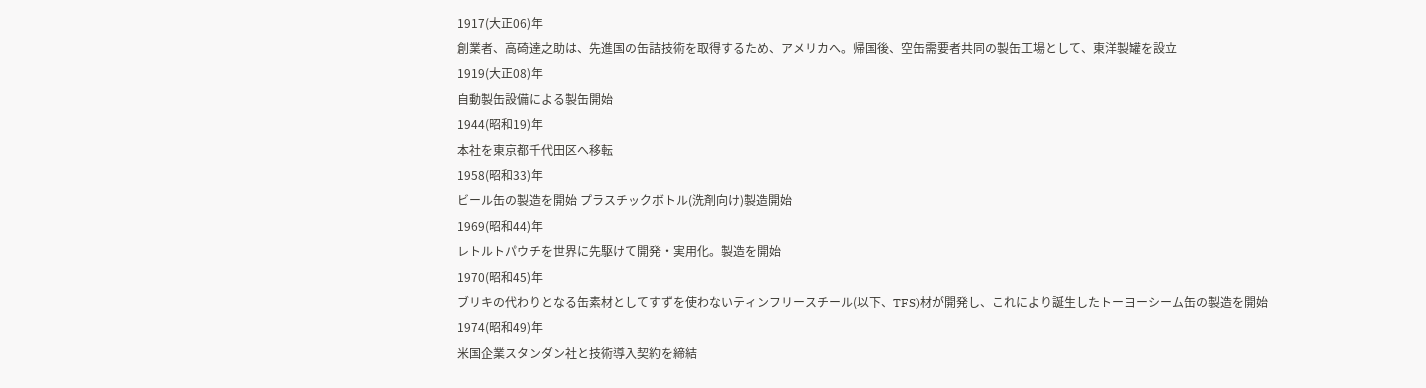1917(大正06)年
創業者、高碕達之助は、先進国の缶詰技術を取得するため、アメリカへ。帰国後、空缶需要者共同の製缶工場として、東洋製罐を設立
1919(大正08)年
自動製缶設備による製缶開始
1944(昭和19)年
本社を東京都千代田区へ移転
1958(昭和33)年
ビール缶の製造を開始 プラスチックボトル(洗剤向け)製造開始
1969(昭和44)年
レトルトパウチを世界に先駆けて開発・実用化。製造を開始
1970(昭和45)年
ブリキの代わりとなる缶素材としてすずを使わないティンフリースチール(以下、TFS)材が開発し、これにより誕生したトーヨーシーム缶の製造を開始
1974(昭和49)年
米国企業スタンダン社と技術導入契約を締結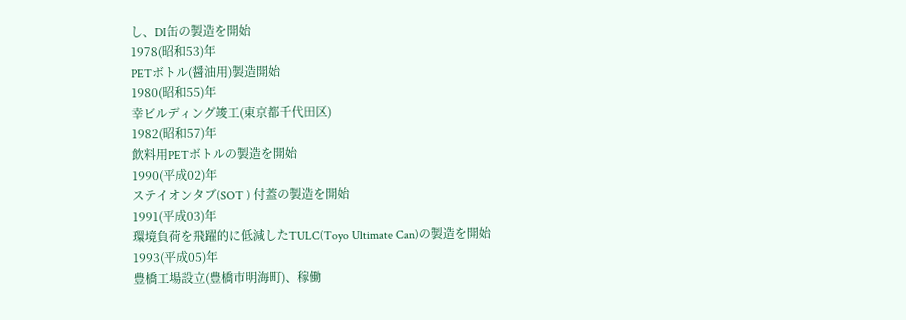し、DI缶の製造を開始
1978(昭和53)年
PETボトル(醤油用)製造開始
1980(昭和55)年
幸ビルディング竣工(東京都千代田区)
1982(昭和57)年
飲料用PETボトルの製造を開始
1990(平成02)年
ステイオンタブ(SOT ) 付蓋の製造を開始
1991(平成03)年
環境負荷を飛躍的に低減したTULC(Toyo Ultimate Can)の製造を開始
1993(平成05)年
豊橋工場設立(豊橋市明海町)、稼働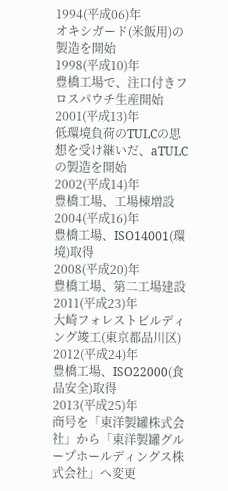1994(平成06)年
オキシガード(米飯用)の製造を開始
1998(平成10)年
豊橋工場で、注口付きフロスパウチ生産開始
2001(平成13)年
低環境負荷のTULCの思想を受け継いだ、aTULCの製造を開始
2002(平成14)年
豊橋工場、工場棟増設
2004(平成16)年
豊橋工場、ISO14001(環境)取得
2008(平成20)年
豊橋工場、第二工場建設
2011(平成23)年
大崎フォレストビルディング竣工(東京都品川区)
2012(平成24)年
豊橋工場、ISO22000(食品安全)取得
2013(平成25)年
商号を「東洋製罐株式会社」から「東洋製罐グループホールディングス株式会社」へ変更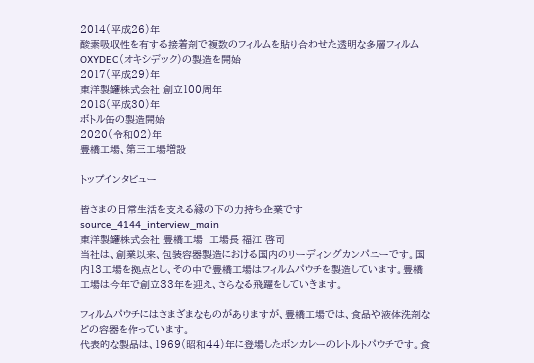2014(平成26)年
酸素吸収性を有する接着剤で複数のフィルムを貼り合わせた透明な多層フィルムOXYDEC(オキシデック)の製造を開始
2017(平成29)年
東洋製罐株式会社 創立100周年
2018(平成30)年
ボトル缶の製造開始
2020(令和02)年
豊橋工場、第三工場増設

トップインタビュー

皆さまの日常生活を支える縁の下の力持ち企業です
source_4144_interview_main
東洋製罐株式会社 豊橋工場  工場長 福江 啓司
当社は、創業以来、包装容器製造における国内のリーディングカンパニーです。国内13工場を拠点とし、その中で豊橋工場はフィルムパウチを製造しています。豊橋工場は今年で創立33年を迎え、さらなる飛躍をしていきます。

フィルムパウチにはさまざまなものがありますが、豊橋工場では、食品や液体洗剤などの容器を作っています。
代表的な製品は、1969(昭和44)年に登場したボンカレーのレトルトパウチです。食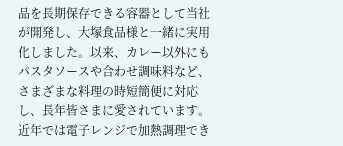品を長期保存できる容器として当社が開発し、大塚食品様と一緒に実用化しました。以来、カレー以外にもパスタソースや合わせ調味料など、さまざまな料理の時短簡便に対応し、長年皆さまに愛されています。近年では電子レンジで加熱調理でき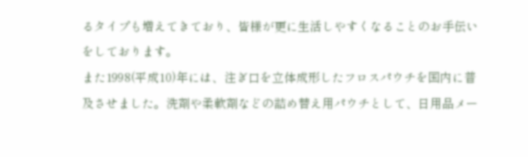るタイプも増えてきており、皆様が更に生活しやすくなることのお手伝いをしております。
また1998(平成10)年には、注ぎ口を立体成形したフロスパウチを国内に普及させました。洗剤や柔軟剤などの詰め替え用パウチとして、日用品メー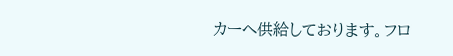カーへ供給しております。フロ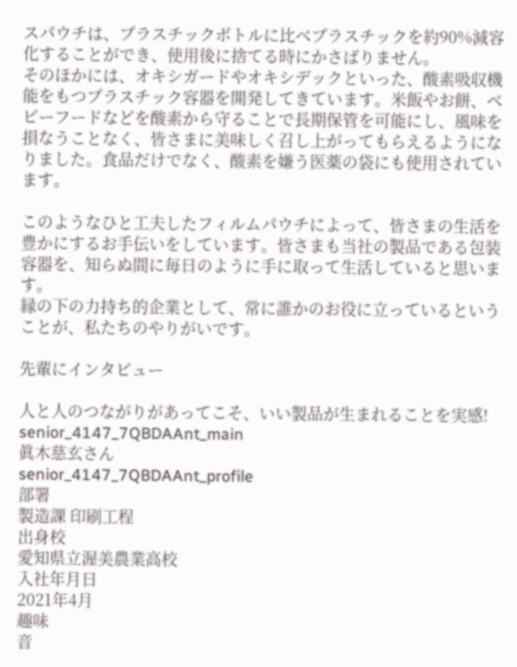スパウチは、プラスチックボトルに比べプラスチックを約90%減容化することができ、使用後に捨てる時にかさばりません。
そのほかには、オキシガードやオキシデックといった、酸素吸収機能をもつプラスチック容器を開発してきています。米飯やお餅、ベビーフードなどを酸素から守ることで長期保管を可能にし、風味を損なうことなく、皆さまに美味しく召し上がってもらえるようになりました。食品だけでなく、酸素を嫌う医薬の袋にも使用されています。

このようなひと工夫したフィルムパウチによって、皆さまの生活を豊かにするお手伝いをしています。皆さまも当社の製品である包装容器を、知らぬ間に毎日のように手に取って生活していると思います。
縁の下の力持ち的企業として、常に誰かのお役に立っているということが、私たちのやりがいです。

先輩にインタビュー

人と人のつながりがあってこそ、いい製品が生まれることを実感!
senior_4147_7QBDAAnt_main
眞木慈玄さん
senior_4147_7QBDAAnt_profile
部署
製造課 印刷工程
出身校
愛知県立渥美農業高校
入社年月日
2021年4月
趣味
音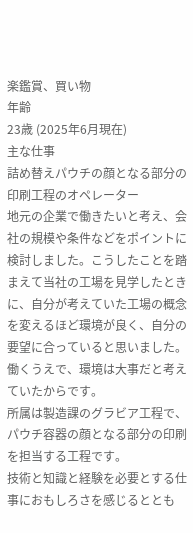楽鑑賞、買い物
年齢
23歳 (2025年6月現在)
主な仕事
詰め替えパウチの顔となる部分の印刷工程のオペレーター
地元の企業で働きたいと考え、会社の規模や条件などをポイントに検討しました。こうしたことを踏まえて当社の工場を見学したときに、自分が考えていた工場の概念を変えるほど環境が良く、自分の要望に合っていると思いました。
働くうえで、環境は大事だと考えていたからです。
所属は製造課のグラビア工程で、パウチ容器の顔となる部分の印刷を担当する工程です。
技術と知識と経験を必要とする仕事におもしろさを感じるととも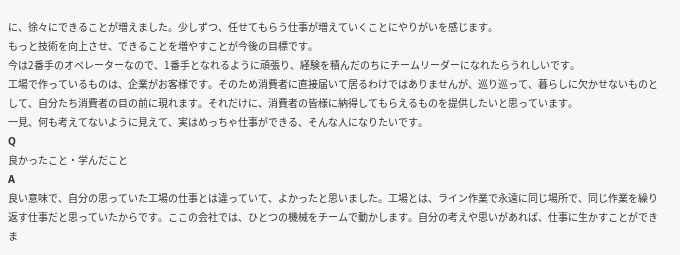に、徐々にできることが増えました。少しずつ、任せてもらう仕事が増えていくことにやりがいを感じます。
もっと技術を向上させ、できることを増やすことが今後の目標です。
今は2番手のオペレーターなので、1番手となれるように頑張り、経験を積んだのちにチームリーダーになれたらうれしいです。
工場で作っているものは、企業がお客様です。そのため消費者に直接届いて居るわけではありませんが、巡り巡って、暮らしに欠かせないものとして、自分たち消費者の目の前に現れます。それだけに、消費者の皆様に納得してもらえるものを提供したいと思っています。
一見、何も考えてないように見えて、実はめっちゃ仕事ができる、そんな人になりたいです。
Q
良かったこと・学んだこと
A
良い意味で、自分の思っていた工場の仕事とは違っていて、よかったと思いました。工場とは、ライン作業で永遠に同じ場所で、同じ作業を繰り返す仕事だと思っていたからです。ここの会社では、ひとつの機械をチームで動かします。自分の考えや思いがあれば、仕事に生かすことができま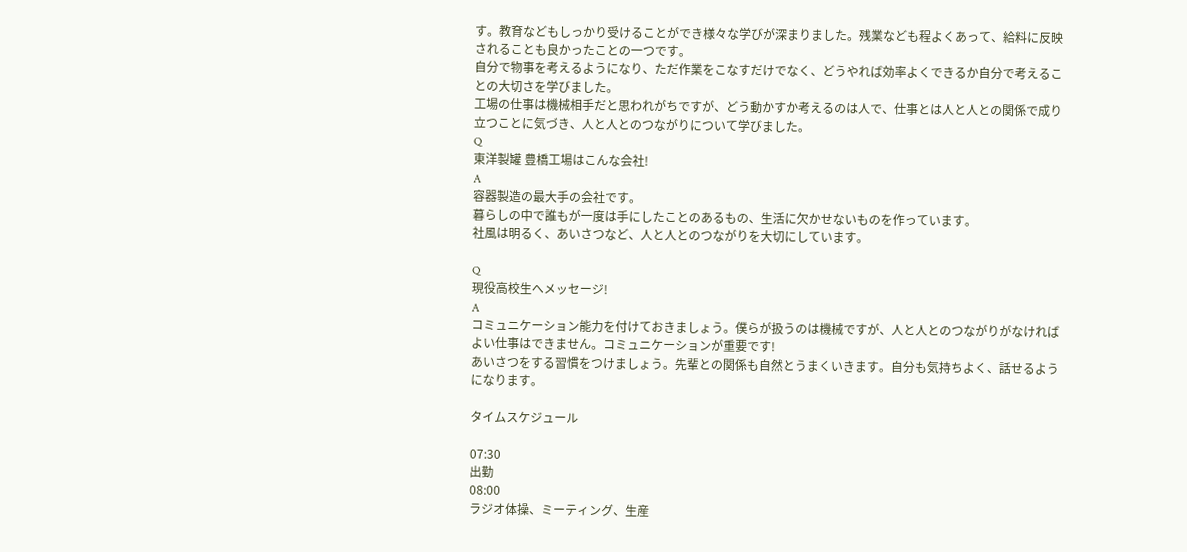す。教育などもしっかり受けることができ様々な学びが深まりました。残業なども程よくあって、給料に反映されることも良かったことの一つです。
自分で物事を考えるようになり、ただ作業をこなすだけでなく、どうやれば効率よくできるか自分で考えることの大切さを学びました。
工場の仕事は機械相手だと思われがちですが、どう動かすか考えるのは人で、仕事とは人と人との関係で成り立つことに気づき、人と人とのつながりについて学びました。
Q
東洋製罐 豊橋工場はこんな会社!
A
容器製造の最大手の会社です。
暮らしの中で誰もが一度は手にしたことのあるもの、生活に欠かせないものを作っています。
社風は明るく、あいさつなど、人と人とのつながりを大切にしています。

Q
現役高校生へメッセージ!
A
コミュニケーション能力を付けておきましょう。僕らが扱うのは機械ですが、人と人とのつながりがなければよい仕事はできません。コミュニケーションが重要です!
あいさつをする習慣をつけましょう。先輩との関係も自然とうまくいきます。自分も気持ちよく、話せるようになります。

タイムスケジュール

07:30
出勤
08:00
ラジオ体操、ミーティング、生産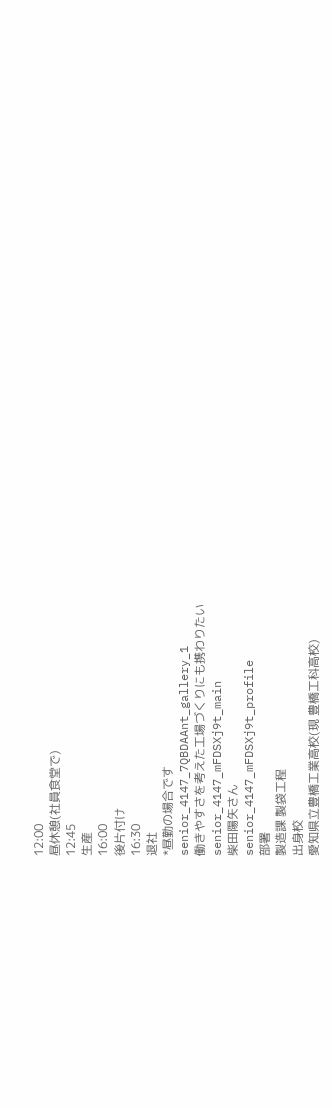12:00
昼休憩(社員食堂で)
12:45
生産
16:00
後片付け
16:30
退社
*昼勤の場合です
senior_4147_7QBDAAnt_gallery_1
働きやすさを考えた工場づくりにも携わりたい
senior_4147_mFDSXj9t_main
柴田陽矢さん
senior_4147_mFDSXj9t_profile
部署
製造課 製袋工程
出身校
愛知県立豊橋工業高校(現 豊橋工科高校)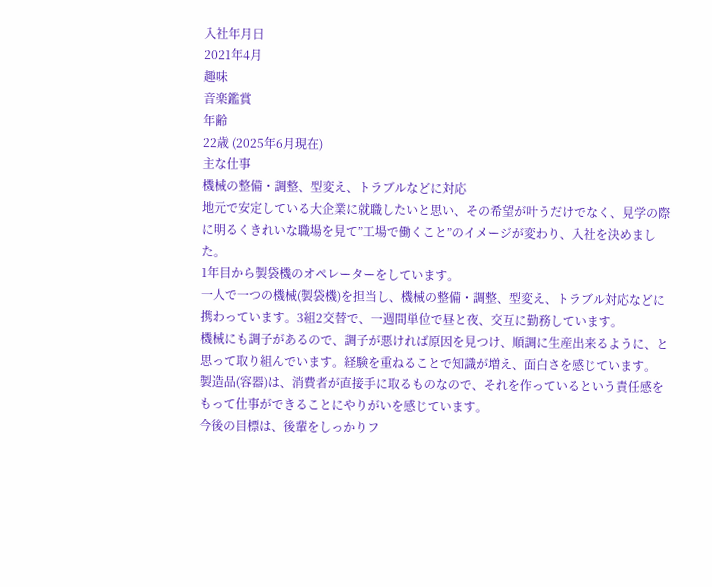入社年月日
2021年4月
趣味
音楽鑑賞
年齢
22歳 (2025年6月現在)
主な仕事
機械の整備・調整、型変え、トラブルなどに対応
地元で安定している大企業に就職したいと思い、その希望が叶うだけでなく、見学の際に明るくきれいな職場を見て”工場で働くこと”のイメージが変わり、入社を決めました。
1年目から製袋機のオペレーターをしています。
一人で一つの機械(製袋機)を担当し、機械の整備・調整、型変え、トラブル対応などに携わっています。3組2交替で、一週間単位で昼と夜、交互に勤務しています。
機械にも調子があるので、調子が悪ければ原因を見つけ、順調に生産出来るように、と思って取り組んでいます。経験を重ねることで知識が増え、面白さを感じています。
製造品(容器)は、消費者が直接手に取るものなので、それを作っているという責任感をもって仕事ができることにやりがいを感じています。
今後の目標は、後輩をしっかりフ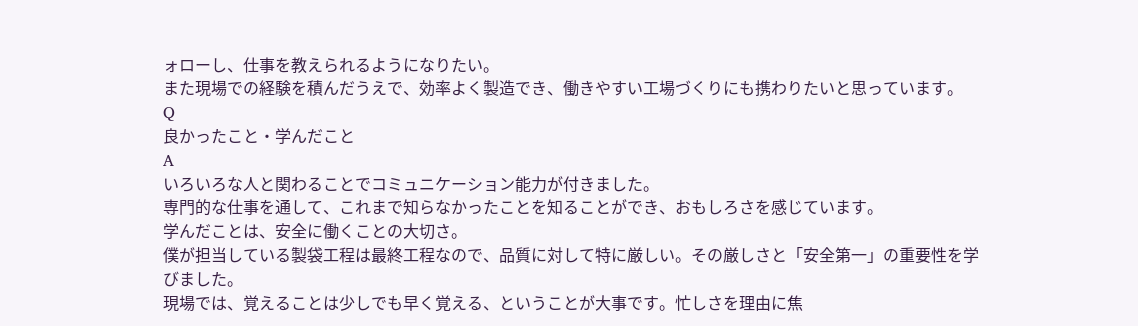ォローし、仕事を教えられるようになりたい。
また現場での経験を積んだうえで、効率よく製造でき、働きやすい工場づくりにも携わりたいと思っています。
Q
良かったこと・学んだこと
A
いろいろな人と関わることでコミュニケーション能力が付きました。
専門的な仕事を通して、これまで知らなかったことを知ることができ、おもしろさを感じています。
学んだことは、安全に働くことの大切さ。
僕が担当している製袋工程は最終工程なので、品質に対して特に厳しい。その厳しさと「安全第一」の重要性を学びました。
現場では、覚えることは少しでも早く覚える、ということが大事です。忙しさを理由に焦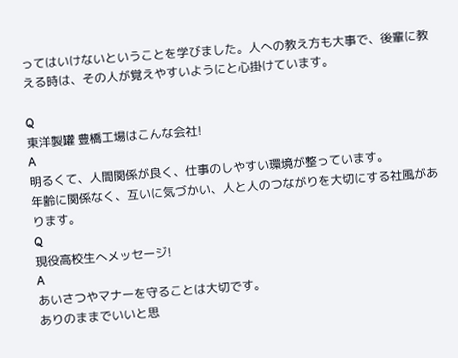ってはいけないということを学びました。人への教え方も大事で、後輩に教える時は、その人が覚えやすいようにと心掛けています。

Q
東洋製罐 豊橋工場はこんな会社!
A
明るくて、人間関係が良く、仕事のしやすい環境が整っています。
年齢に関係なく、互いに気づかい、人と人のつながりを大切にする社風があります。
Q
現役高校生へメッセージ!
A
あいさつやマナーを守ることは大切です。
ありのままでいいと思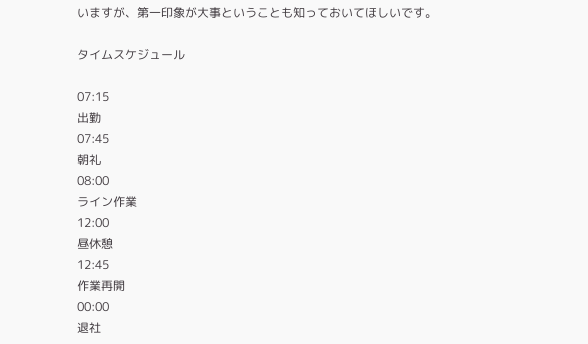いますが、第一印象が大事ということも知っておいてほしいです。

タイムスケジュール

07:15
出勤
07:45
朝礼
08:00
ライン作業
12:00
昼休憩
12:45
作業再開
00:00
退社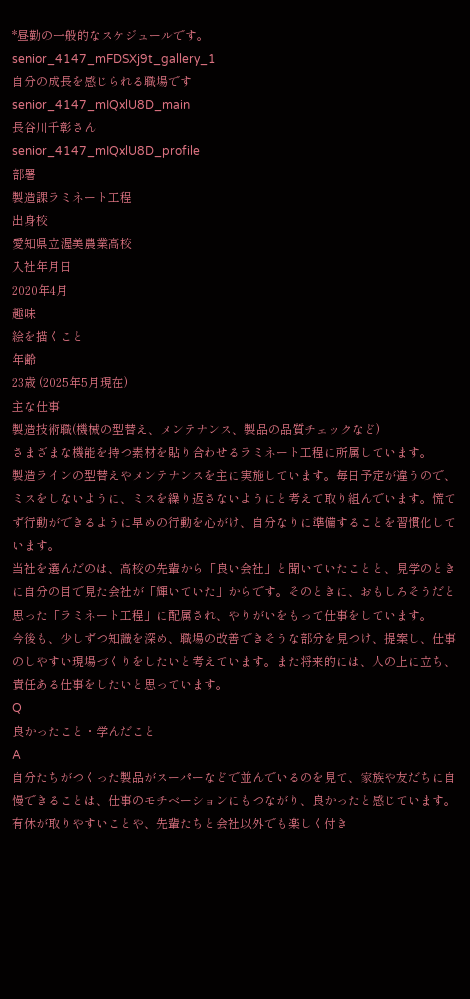*昼勤の一般的なスケジュールです。
senior_4147_mFDSXj9t_gallery_1
自分の成長を感じられる職場です
senior_4147_mIQxlU8D_main
長谷川千彰さん
senior_4147_mIQxlU8D_profile
部署
製造課ラミネート工程
出身校
愛知県立渥美農業高校
入社年月日
2020年4月
趣味
絵を描くこと
年齢
23歳 (2025年5月現在)
主な仕事
製造技術職(機械の型替え、メンテナンス、製品の品質チェックなど)
さまざまな機能を持つ素材を貼り合わせるラミネート工程に所属しています。
製造ラインの型替えやメンテナンスを主に実施しています。毎日予定が違うので、ミスをしないように、ミスを繰り返さないようにと考えて取り組んでいます。慌てず行動ができるように早めの行動を心がけ、自分なりに準備することを習慣化しています。
当社を選んだのは、高校の先輩から「良い会社」と聞いていたことと、見学のときに自分の目で見た会社が「輝いていた」からです。そのときに、おもしろそうだと思った「ラミネート工程」に配属され、やりがいをもって仕事をしています。
今後も、少しずつ知識を深め、職場の改善できそうな部分を見つけ、提案し、仕事のしやすい現場づくりをしたいと考えています。また将来的には、人の上に立ち、責任ある仕事をしたいと思っています。
Q
良かったこと・学んだこと
A
自分たちがつくった製品がスーパーなどで並んでいるのを見て、家族や友だちに自慢できることは、仕事のモチベーションにもつながり、良かったと感じています。有休が取りやすいことや、先輩たちと会社以外でも楽しく付き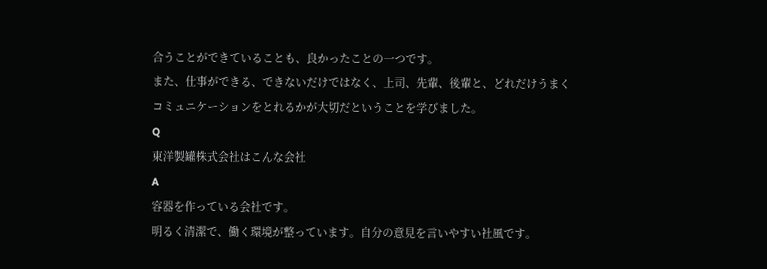合うことができていることも、良かったことの一つです。
また、仕事ができる、できないだけではなく、上司、先輩、後輩と、どれだけうまくコミュニケーションをとれるかが大切だということを学びました。
Q
東洋製罐株式会社はこんな会社
A
容器を作っている会社です。
明るく清潔で、働く環境が整っています。自分の意見を言いやすい社風です。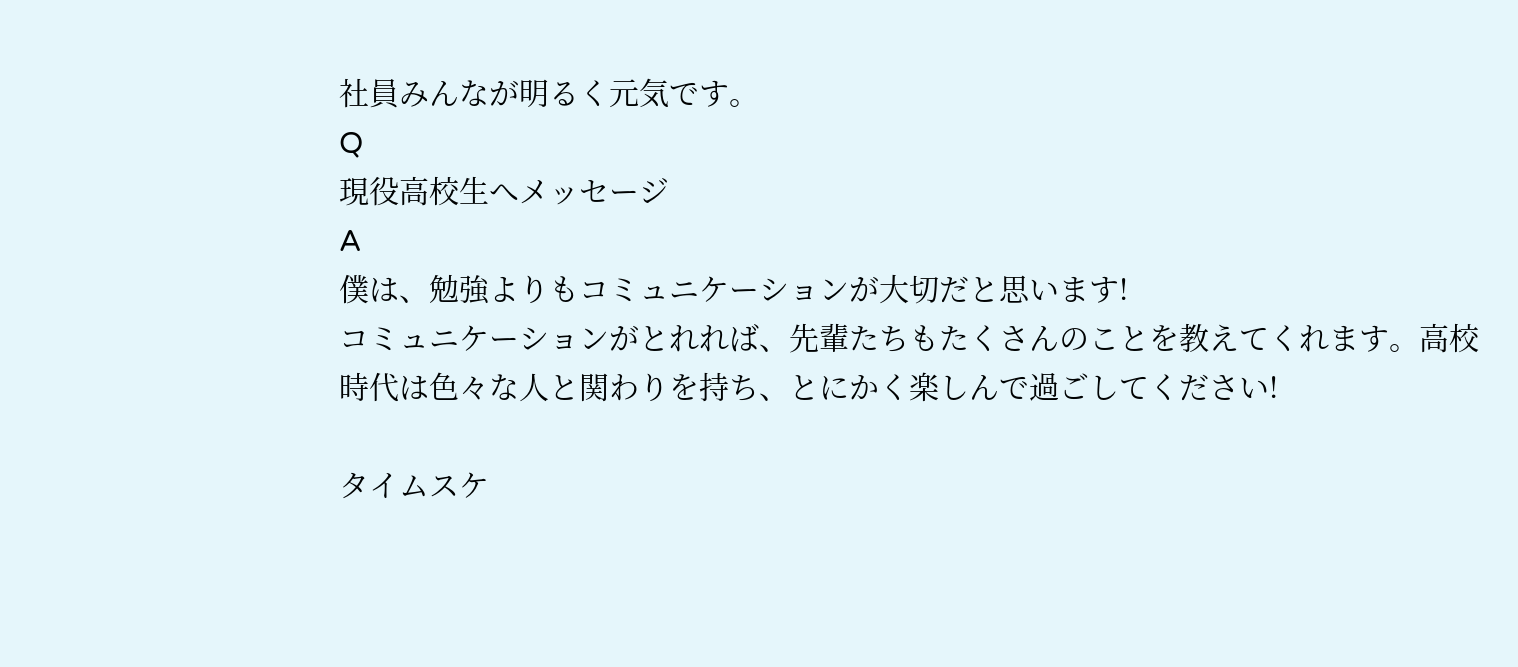社員みんなが明るく元気です。
Q
現役高校生へメッセージ
A
僕は、勉強よりもコミュニケーションが大切だと思います!
コミュニケーションがとれれば、先輩たちもたくさんのことを教えてくれます。高校時代は色々な人と関わりを持ち、とにかく楽しんで過ごしてください!

タイムスケ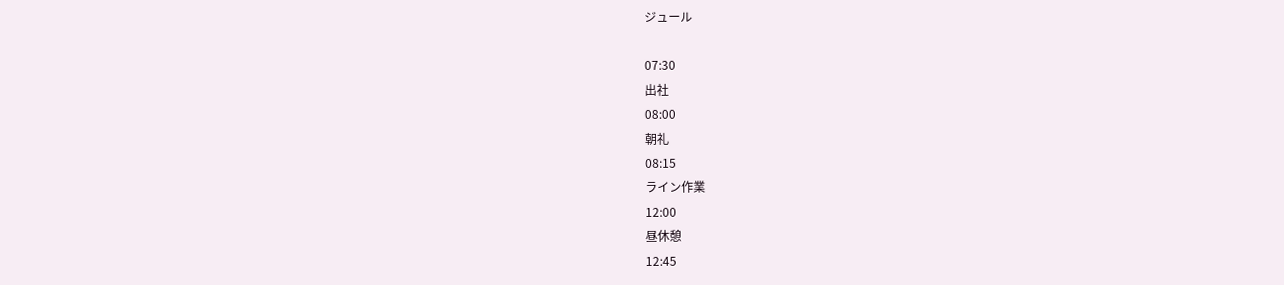ジュール

07:30
出社
08:00
朝礼
08:15
ライン作業
12:00
昼休憩
12:45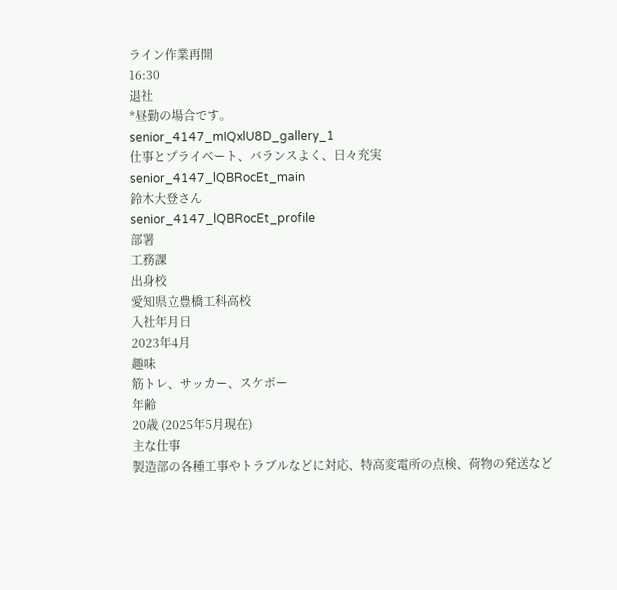ライン作業再開
16:30
退社
*昼勤の場合です。
senior_4147_mIQxlU8D_gallery_1
仕事とプライベート、バランスよく、日々充実
senior_4147_lQBRocEt_main
鈴木大登さん
senior_4147_lQBRocEt_profile
部署
工務課
出身校
愛知県立豊橋工科高校
入社年月日
2023年4月
趣味
筋トレ、サッカー、スケボー
年齢
20歳 (2025年5月現在)
主な仕事
製造部の各種工事やトラブルなどに対応、特高変電所の点検、荷物の発送など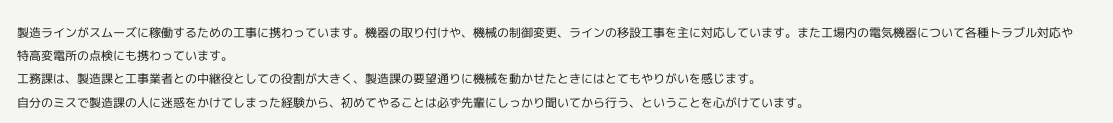製造ラインがスムーズに稼働するための工事に携わっています。機器の取り付けや、機械の制御変更、ラインの移設工事を主に対応しています。また工場内の電気機器について各種トラブル対応や特高変電所の点検にも携わっています。
工務課は、製造課と工事業者との中継役としての役割が大きく、製造課の要望通りに機械を動かせたときにはとてもやりがいを感じます。
自分のミスで製造課の人に迷惑をかけてしまった経験から、初めてやることは必ず先輩にしっかり聞いてから行う、ということを心がけています。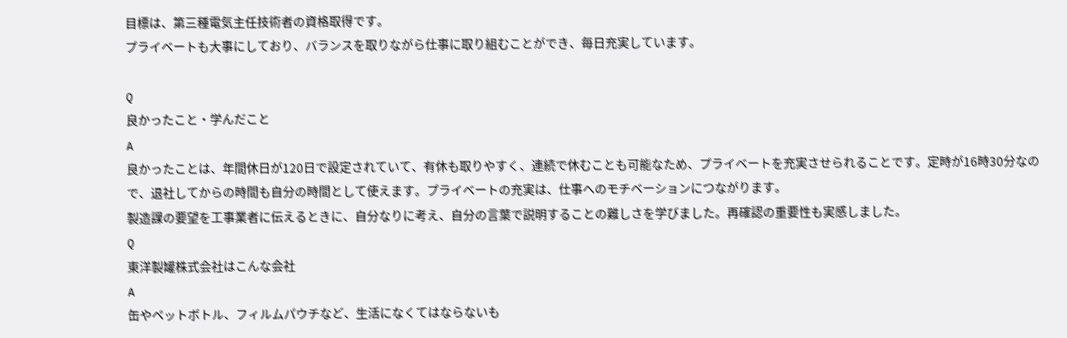目標は、第三種電気主任技術者の資格取得です。
プライベートも大事にしており、バランスを取りながら仕事に取り組むことができ、毎日充実しています。

Q
良かったこと・学んだこと
A
良かったことは、年間休日が120日で設定されていて、有休も取りやすく、連続で休むことも可能なため、プライベートを充実させられることです。定時が16時30分なので、退社してからの時間も自分の時間として使えます。プライベートの充実は、仕事へのモチベーションにつながります。
製造課の要望を工事業者に伝えるときに、自分なりに考え、自分の言葉で説明することの難しさを学びました。再確認の重要性も実感しました。
Q
東洋製罐株式会社はこんな会社
A
缶やペットボトル、フィルムパウチなど、生活になくてはならないも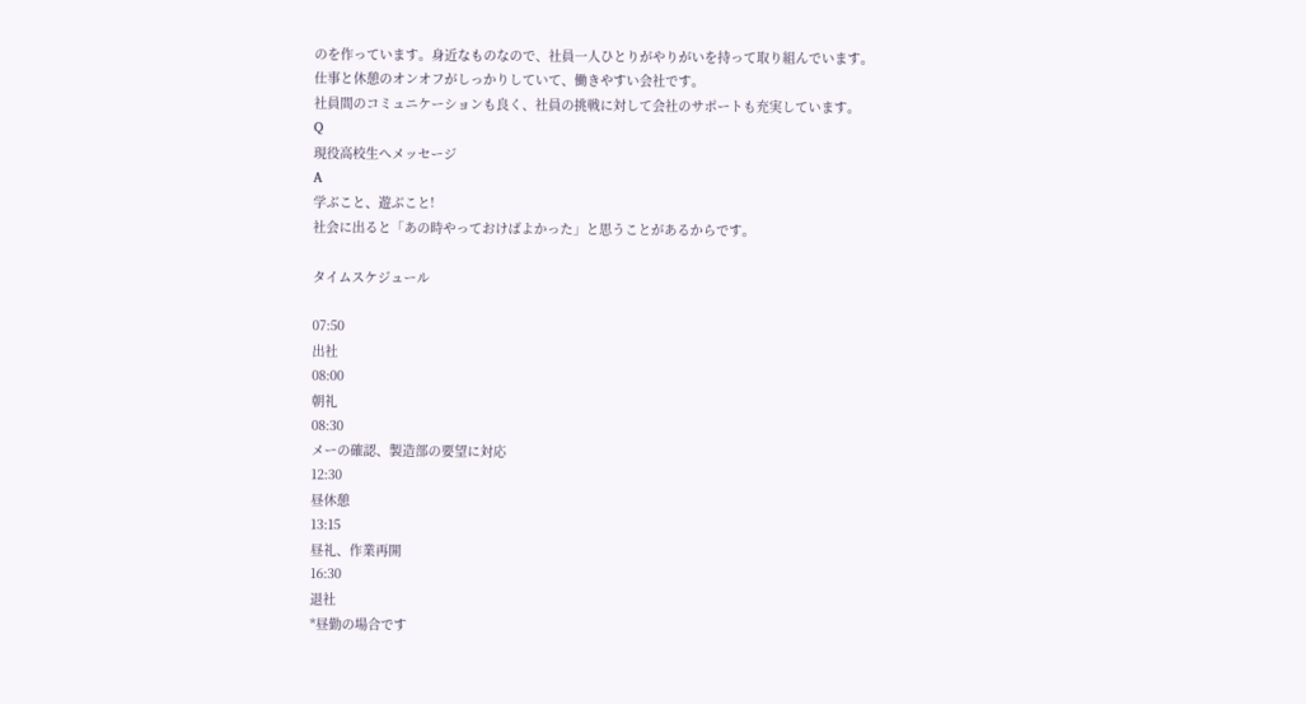のを作っています。身近なものなので、社員一人ひとりがやりがいを持って取り組んでいます。
仕事と休憩のオンオフがしっかりしていて、働きやすい会社です。
社員間のコミュニケーションも良く、社員の挑戦に対して会社のサポートも充実しています。
Q
現役高校生へメッセージ
A
学ぶこと、遊ぶこと!
社会に出ると「あの時やっておけばよかった」と思うことがあるからです。

タイムスケジュール

07:50
出社
08:00
朝礼
08:30
メーの確認、製造部の要望に対応
12:30
昼休憩
13:15
昼礼、作業再開
16:30
退社
*昼勤の場合です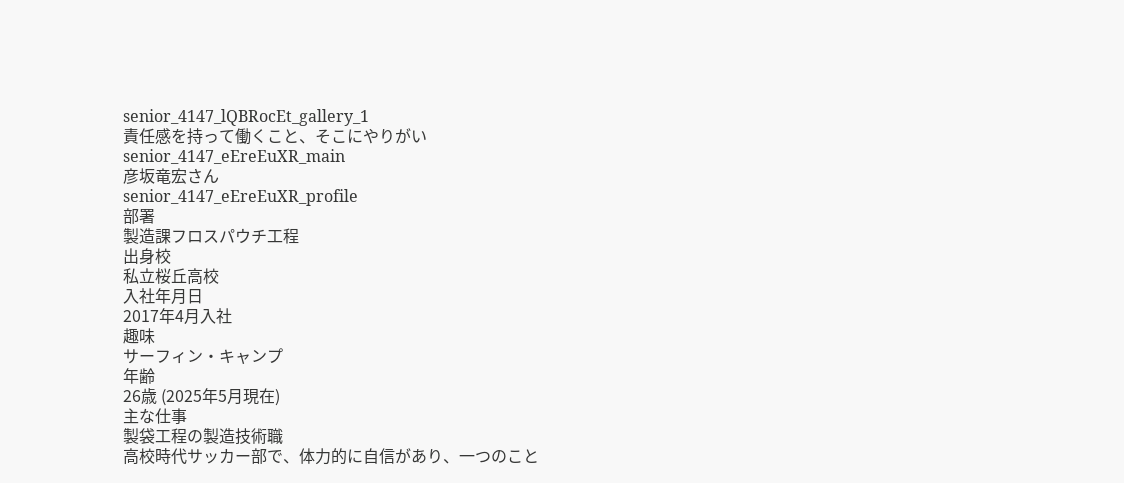senior_4147_lQBRocEt_gallery_1
責任感を持って働くこと、そこにやりがい
senior_4147_eEreEuXR_main
彦坂竜宏さん
senior_4147_eEreEuXR_profile
部署
製造課フロスパウチ工程
出身校
私立桜丘高校
入社年月日
2017年4月入社
趣味
サーフィン・キャンプ
年齢
26歳 (2025年5月現在)
主な仕事
製袋工程の製造技術職
高校時代サッカー部で、体力的に自信があり、一つのこと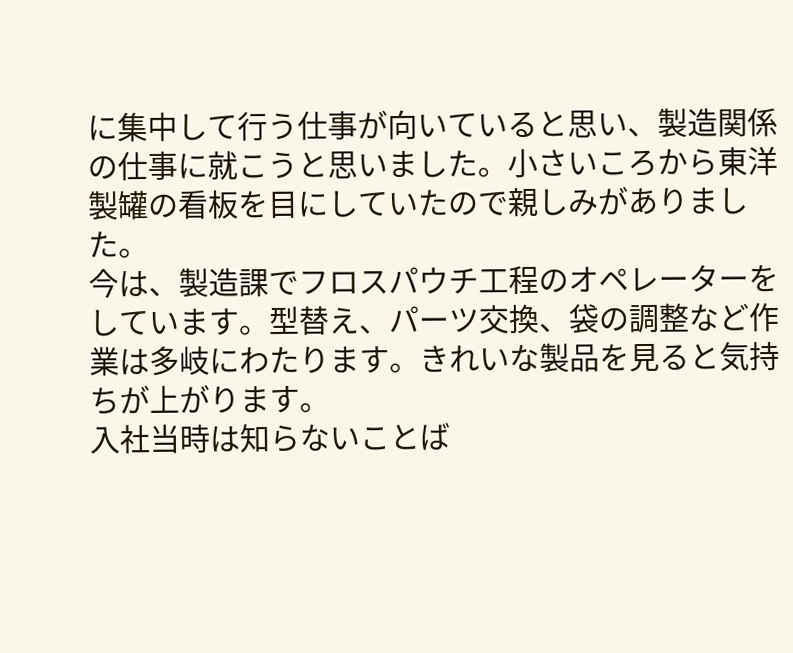に集中して行う仕事が向いていると思い、製造関係の仕事に就こうと思いました。小さいころから東洋製罐の看板を目にしていたので親しみがありました。
今は、製造課でフロスパウチ工程のオペレーターをしています。型替え、パーツ交換、袋の調整など作業は多岐にわたります。きれいな製品を見ると気持ちが上がります。
入社当時は知らないことば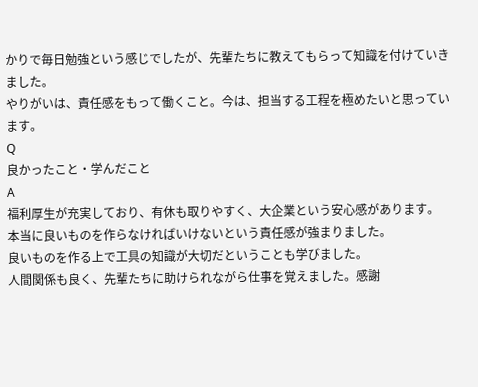かりで毎日勉強という感じでしたが、先輩たちに教えてもらって知識を付けていきました。
やりがいは、責任感をもって働くこと。今は、担当する工程を極めたいと思っています。
Q
良かったこと・学んだこと
A
福利厚生が充実しており、有休も取りやすく、大企業という安心感があります。
本当に良いものを作らなければいけないという責任感が強まりました。
良いものを作る上で工具の知識が大切だということも学びました。
人間関係も良く、先輩たちに助けられながら仕事を覚えました。感謝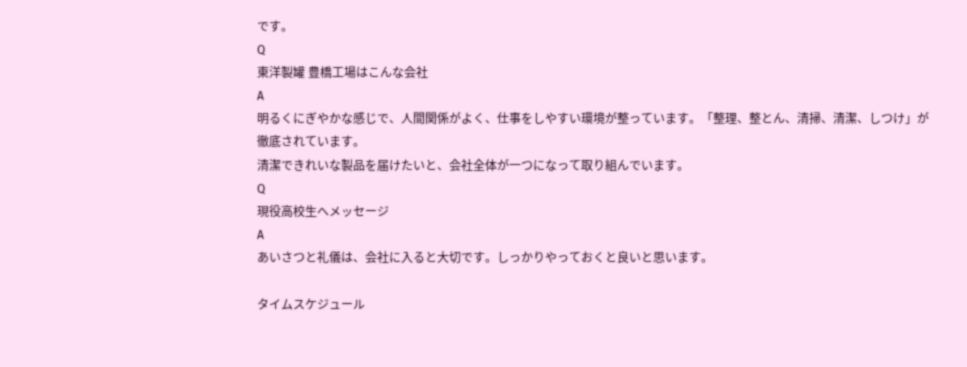です。
Q
東洋製罐 豊橋工場はこんな会社
A
明るくにぎやかな感じで、人間関係がよく、仕事をしやすい環境が整っています。「整理、整とん、清掃、清潔、しつけ」が徹底されています。
清潔できれいな製品を届けたいと、会社全体が一つになって取り組んでいます。
Q
現役高校生へメッセージ
A
あいさつと礼儀は、会社に入ると大切です。しっかりやっておくと良いと思います。

タイムスケジュール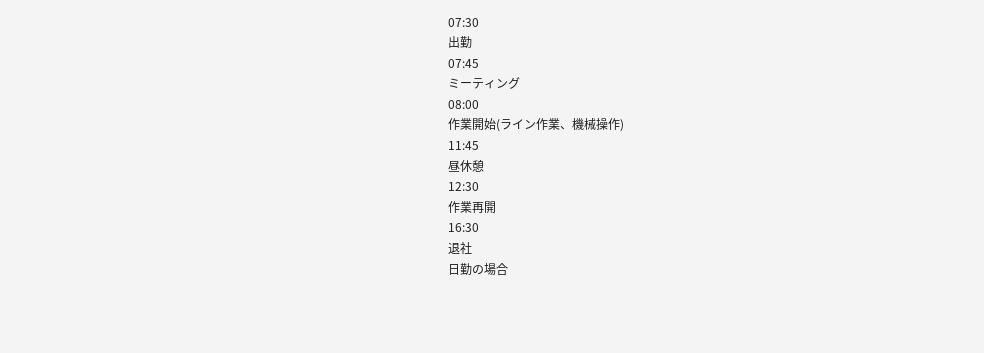07:30
出勤
07:45
ミーティング
08:00
作業開始(ライン作業、機械操作)
11:45
昼休憩
12:30
作業再開
16:30
退社
日勤の場合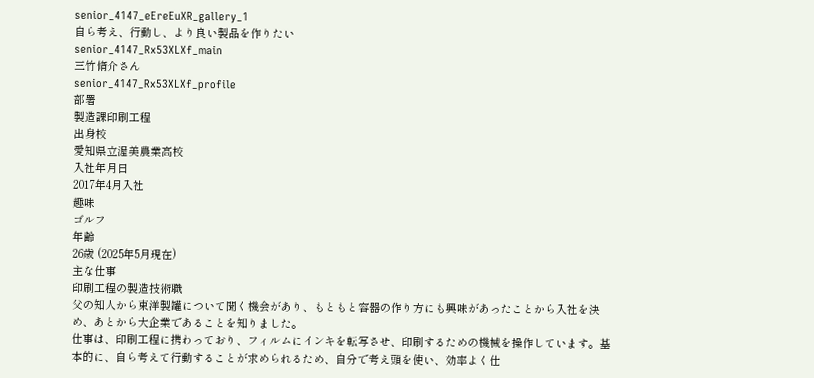senior_4147_eEreEuXR_gallery_1
自ら考え、行動し、より良い製品を作りたい
senior_4147_Rx53XLXf_main
三竹脩介さん
senior_4147_Rx53XLXf_profile
部署
製造課印刷工程
出身校
愛知県立渥美農業高校
入社年月日
2017年4月入社
趣味
ゴルフ
年齢
26歳 (2025年5月現在)
主な仕事
印刷工程の製造技術職
父の知人から東洋製罐について聞く機会があり、もともと容器の作り方にも興味があったことから入社を決め、あとから大企業であることを知りました。
仕事は、印刷工程に携わっており、フィルムにインキを転写させ、印刷するための機械を操作しています。基本的に、自ら考えて行動することが求められるため、自分で考え頭を使い、効率よく仕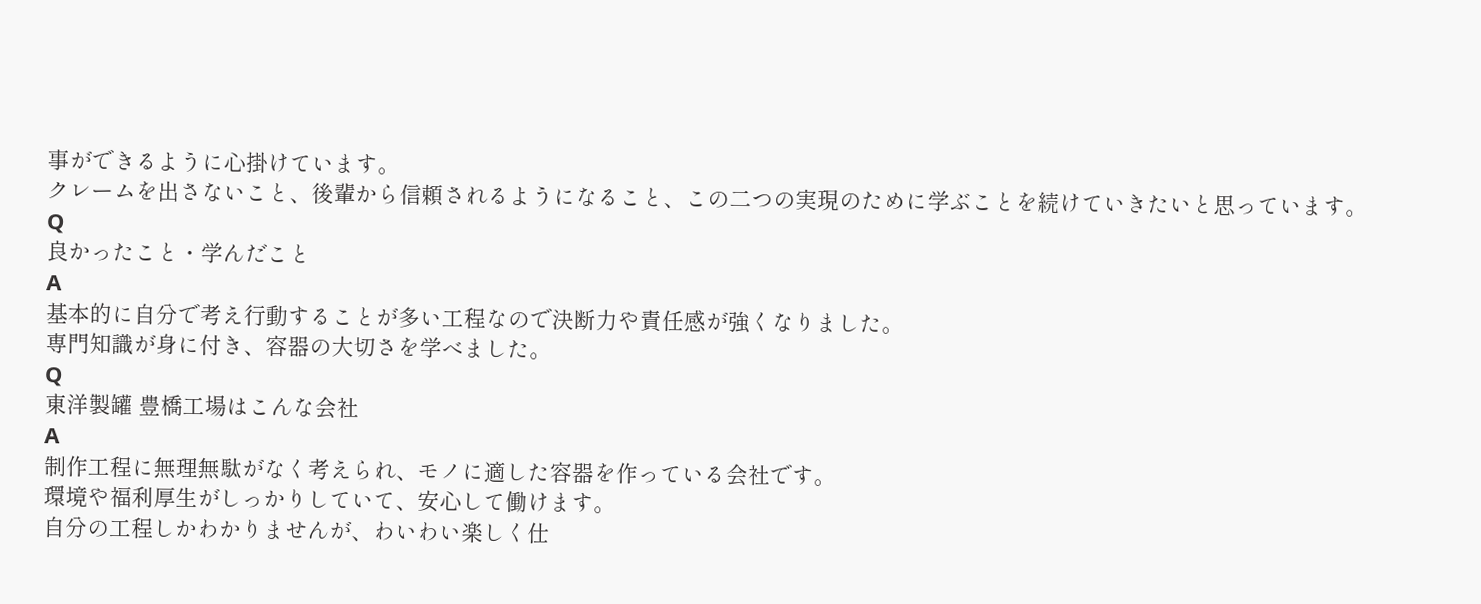事ができるように心掛けています。
クレームを出さないこと、後輩から信頼されるようになること、この二つの実現のために学ぶことを続けていきたいと思っています。
Q
良かったこと・学んだこと
A
基本的に自分で考え行動することが多い工程なので決断力や責任感が強くなりました。
専門知識が身に付き、容器の大切さを学べました。
Q
東洋製罐 豊橋工場はこんな会社
A
制作工程に無理無駄がなく考えられ、モノに適した容器を作っている会社です。
環境や福利厚生がしっかりしていて、安心して働けます。
自分の工程しかわかりませんが、わいわい楽しく仕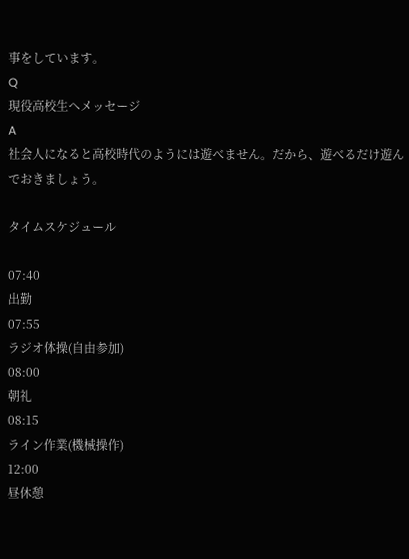事をしています。
Q
現役高校生へメッセージ
A
社会人になると高校時代のようには遊べません。だから、遊べるだけ遊んでおきましょう。

タイムスケジュール

07:40
出勤
07:55
ラジオ体操(自由参加)
08:00
朝礼
08:15
ライン作業(機械操作)
12:00
昼休憩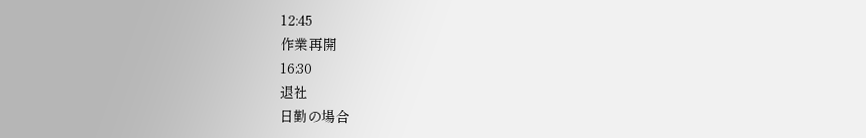12:45
作業再開
16:30
退社
日勤の場合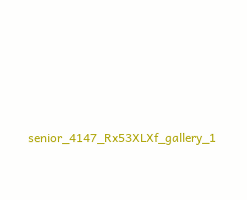senior_4147_Rx53XLXf_gallery_1